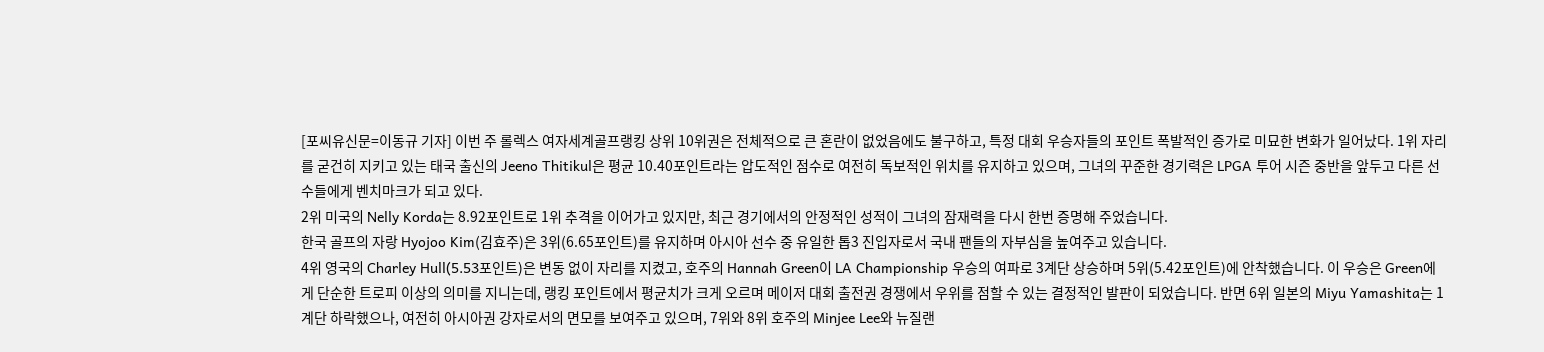[포씨유신문=이동규 기자] 이번 주 롤렉스 여자세계골프랭킹 상위 10위권은 전체적으로 큰 혼란이 없었음에도 불구하고, 특정 대회 우승자들의 포인트 폭발적인 증가로 미묘한 변화가 일어났다. 1위 자리를 굳건히 지키고 있는 태국 출신의 Jeeno Thitikul은 평균 10.40포인트라는 압도적인 점수로 여전히 독보적인 위치를 유지하고 있으며, 그녀의 꾸준한 경기력은 LPGA 투어 시즌 중반을 앞두고 다른 선수들에게 벤치마크가 되고 있다.
2위 미국의 Nelly Korda는 8.92포인트로 1위 추격을 이어가고 있지만, 최근 경기에서의 안정적인 성적이 그녀의 잠재력을 다시 한번 증명해 주었습니다.
한국 골프의 자랑 Hyojoo Kim(김효주)은 3위(6.65포인트)를 유지하며 아시아 선수 중 유일한 톱3 진입자로서 국내 팬들의 자부심을 높여주고 있습니다.
4위 영국의 Charley Hull(5.53포인트)은 변동 없이 자리를 지켰고, 호주의 Hannah Green이 LA Championship 우승의 여파로 3계단 상승하며 5위(5.42포인트)에 안착했습니다. 이 우승은 Green에게 단순한 트로피 이상의 의미를 지니는데, 랭킹 포인트에서 평균치가 크게 오르며 메이저 대회 출전권 경쟁에서 우위를 점할 수 있는 결정적인 발판이 되었습니다. 반면 6위 일본의 Miyu Yamashita는 1계단 하락했으나, 여전히 아시아권 강자로서의 면모를 보여주고 있으며, 7위와 8위 호주의 Minjee Lee와 뉴질랜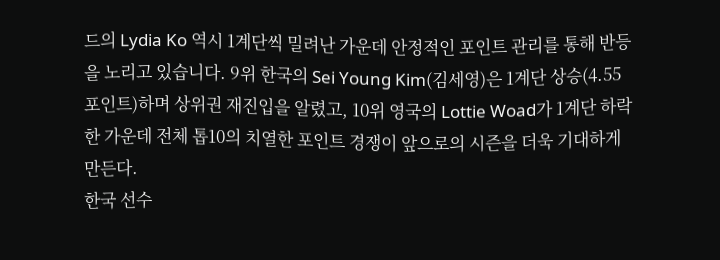드의 Lydia Ko 역시 1계단씩 밀려난 가운데 안정적인 포인트 관리를 통해 반등을 노리고 있습니다. 9위 한국의 Sei Young Kim(김세영)은 1계단 상승(4.55포인트)하며 상위권 재진입을 알렸고, 10위 영국의 Lottie Woad가 1계단 하락한 가운데 전체 톱10의 치열한 포인트 경쟁이 앞으로의 시즌을 더욱 기대하게 만든다.
한국 선수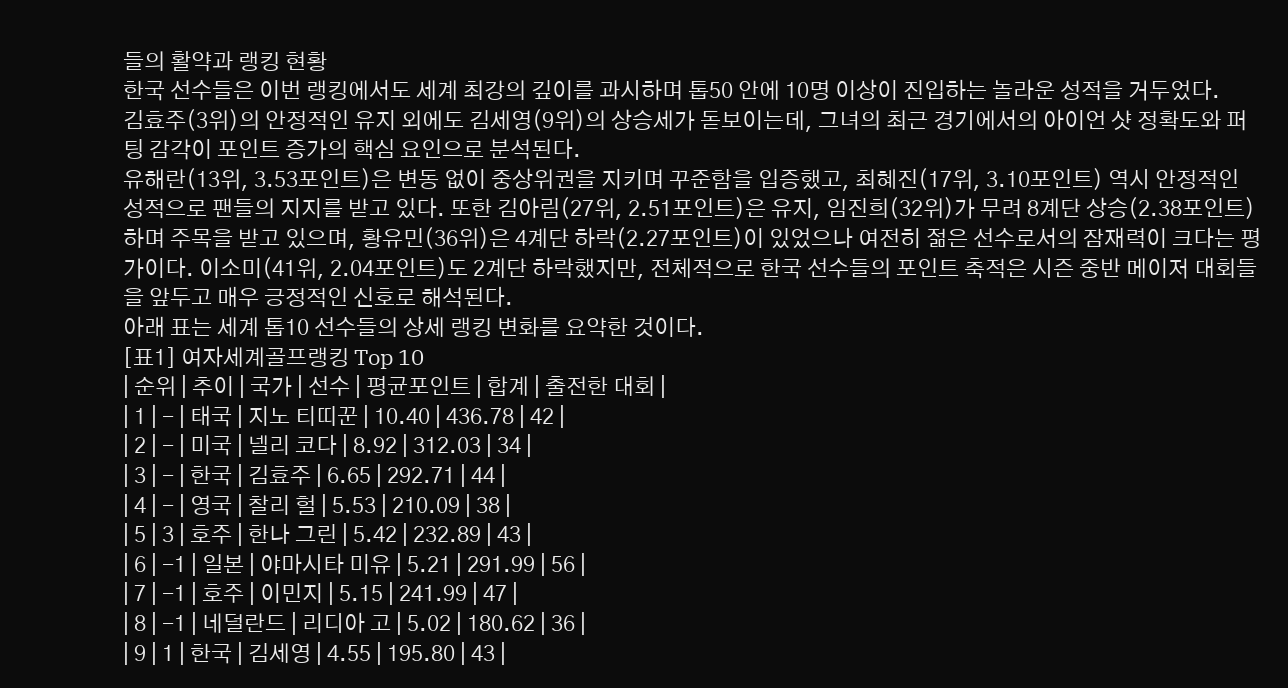들의 활약과 랭킹 현황
한국 선수들은 이번 랭킹에서도 세계 최강의 깊이를 과시하며 톱50 안에 10명 이상이 진입하는 놀라운 성적을 거두었다.
김효주(3위)의 안정적인 유지 외에도 김세영(9위)의 상승세가 돋보이는데, 그녀의 최근 경기에서의 아이언 샷 정확도와 퍼팅 감각이 포인트 증가의 핵심 요인으로 분석된다.
유해란(13위, 3.53포인트)은 변동 없이 중상위권을 지키며 꾸준함을 입증했고, 최혜진(17위, 3.10포인트) 역시 안정적인 성적으로 팬들의 지지를 받고 있다. 또한 김아림(27위, 2.51포인트)은 유지, 임진희(32위)가 무려 8계단 상승(2.38포인트)하며 주목을 받고 있으며, 황유민(36위)은 4계단 하락(2.27포인트)이 있었으나 여전히 젊은 선수로서의 잠재력이 크다는 평가이다. 이소미(41위, 2.04포인트)도 2계단 하락했지만, 전체적으로 한국 선수들의 포인트 축적은 시즌 중반 메이저 대회들을 앞두고 매우 긍정적인 신호로 해석된다.
아래 표는 세계 톱10 선수들의 상세 랭킹 변화를 요약한 것이다.
[표1] 여자세계골프랭킹 Top 10
| 순위 | 추이 | 국가 | 선수 | 평균포인트 | 합계 | 출전한 대회 |
| 1 | - | 태국 | 지노 티띠꾼 | 10.40 | 436.78 | 42 |
| 2 | - | 미국 | 넬리 코다 | 8.92 | 312.03 | 34 |
| 3 | - | 한국 | 김효주 | 6.65 | 292.71 | 44 |
| 4 | - | 영국 | 찰리 헐 | 5.53 | 210.09 | 38 |
| 5 | 3 | 호주 | 한나 그린 | 5.42 | 232.89 | 43 |
| 6 | -1 | 일본 | 야마시타 미유 | 5.21 | 291.99 | 56 |
| 7 | -1 | 호주 | 이민지 | 5.15 | 241.99 | 47 |
| 8 | -1 | 네덜란드 | 리디아 고 | 5.02 | 180.62 | 36 |
| 9 | 1 | 한국 | 김세영 | 4.55 | 195.80 | 43 |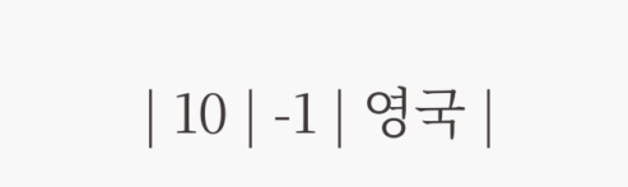| 10 | -1 | 영국 |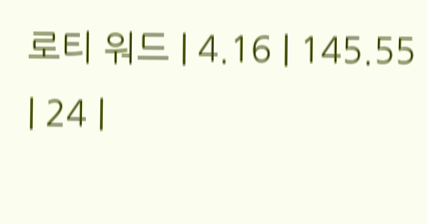로티 워드 | 4.16 | 145.55 | 24 |